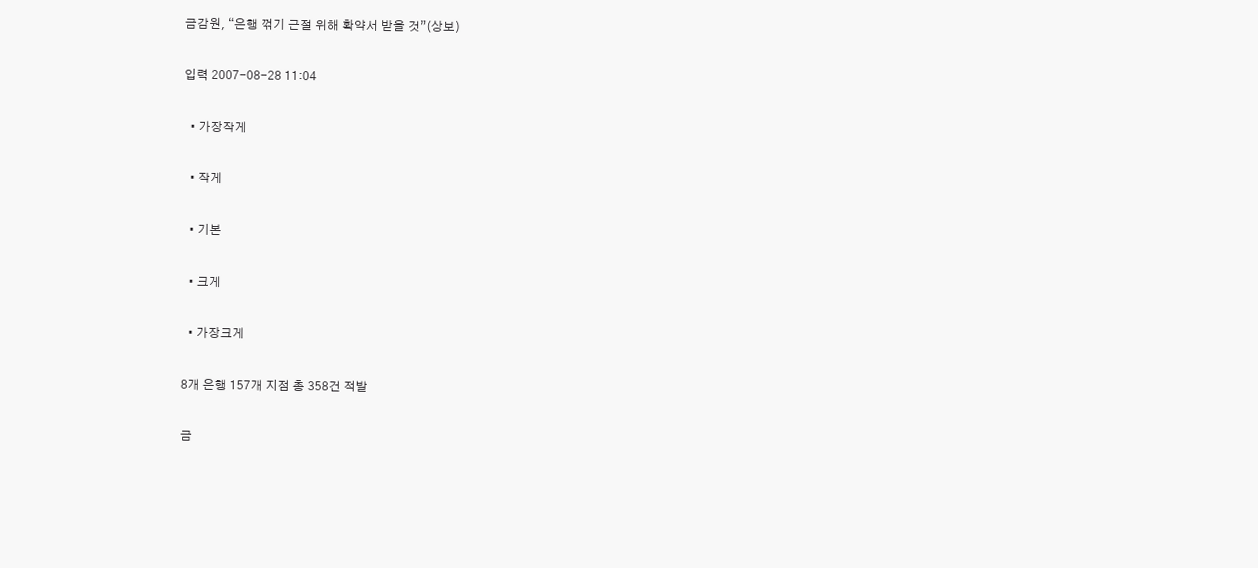금감원, “은행 꺾기 근절 위해 확약서 받을 것”(상보)

입력 2007-08-28 11:04

  • 가장작게

  • 작게

  • 기본

  • 크게

  • 가장크게

8개 은행 157개 지점 총 358건 적발

금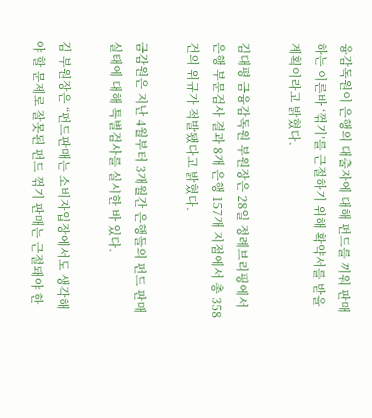융감독원이 은행의 대출자에 대해 펀드를 끼워 판매하는 이른바 ‘꺾기’를 근절하기 위해 확약서를 받을 계획이라고 밝혔다.

김대평 금융감독원 부원장은 28일 정례브리핑에서 은행 부문검사 결과 8개 은행 157개 지점에서 총 358건의 위규가 적발됐다고 밝혔다.

금감원은 지난 4월부터 3개월간 은행들의 펀드 판매 실태에 대해 특별검사를 실시한 바 있다.

김 부원장은 “펀드판매는 소비자입장에서도 생각해야 할 문제로 잘못된 펀드 꺾기 판매는 근절돼야 한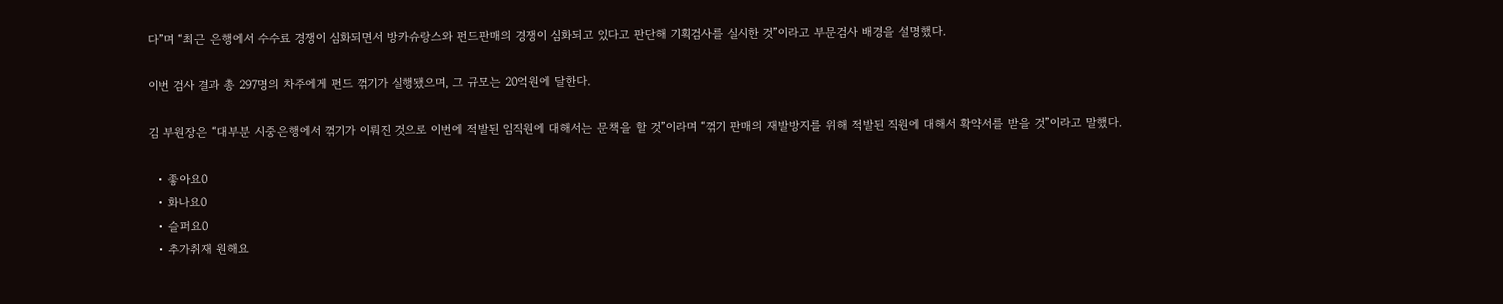다”며 “최근 은행에서 수수료 경쟁이 심화되면서 방카슈랑스와 펀드판매의 경쟁이 심화되고 있다고 판단해 기획검사를 실시한 것”이라고 부문검사 배경을 설명했다.

이번 검사 결과 총 297명의 차주에게 펀드 꺾기가 실행됐으며, 그 규모는 20억원에 달한다.

김 부원장은 “대부분 시중은행에서 꺾기가 이뤄진 것으로 이번에 적발된 임직원에 대해서는 문책을 할 것”이라며 “꺾기 판매의 재발방지를 위해 적발된 직원에 대해서 확약서를 받을 것”이라고 말했다.

  • 좋아요0
  • 화나요0
  • 슬퍼요0
  • 추가취재 원해요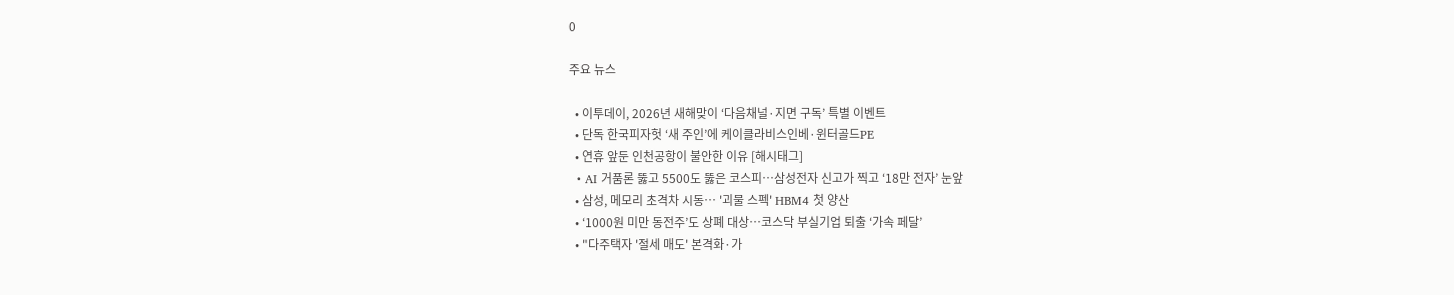0

주요 뉴스

  • 이투데이, 2026년 새해맞이 ‘다음채널·지면 구독’ 특별 이벤트
  • 단독 한국피자헛 ‘새 주인’에 케이클라비스인베·윈터골드PE
  • 연휴 앞둔 인천공항이 불안한 이유 [해시태그]
  • AI 거품론 뚫고 5500도 뚫은 코스피⋯삼성전자 신고가 찍고 ‘18만 전자’ 눈앞
  • 삼성, 메모리 초격차 시동… '괴물 스펙' HBM4 첫 양산
  • ‘1000원 미만 동전주’도 상폐 대상…코스닥 부실기업 퇴출 ‘가속 페달’
  • "다주택자 '절세 매도' 본격화·가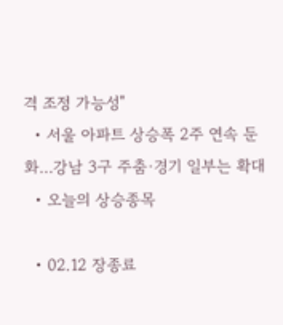격 조정 가능성"
  • 서울 아파트 상승폭 2주 연속 둔화…강남 3구 주춤·경기 일부는 확대
  • 오늘의 상승종목

  • 02.12 장종료